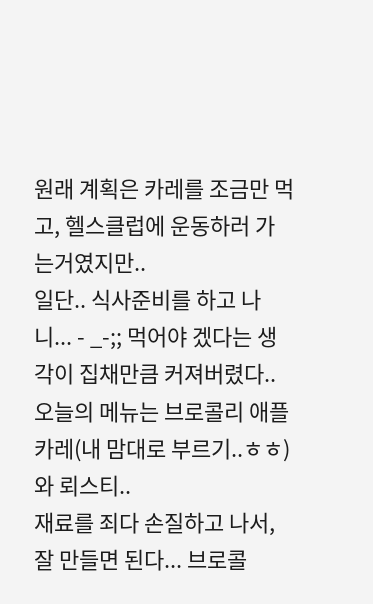원래 계획은 카레를 조금만 먹고, 헬스클럽에 운동하러 가는거였지만..
일단.. 식사준비를 하고 나니... - _-;; 먹어야 겠다는 생각이 집채만큼 커져버렸다..
오늘의 메뉴는 브로콜리 애플 카레(내 맘대로 부르기..ㅎㅎ)와 뢰스티..
재료를 죄다 손질하고 나서, 잘 만들면 된다... 브로콜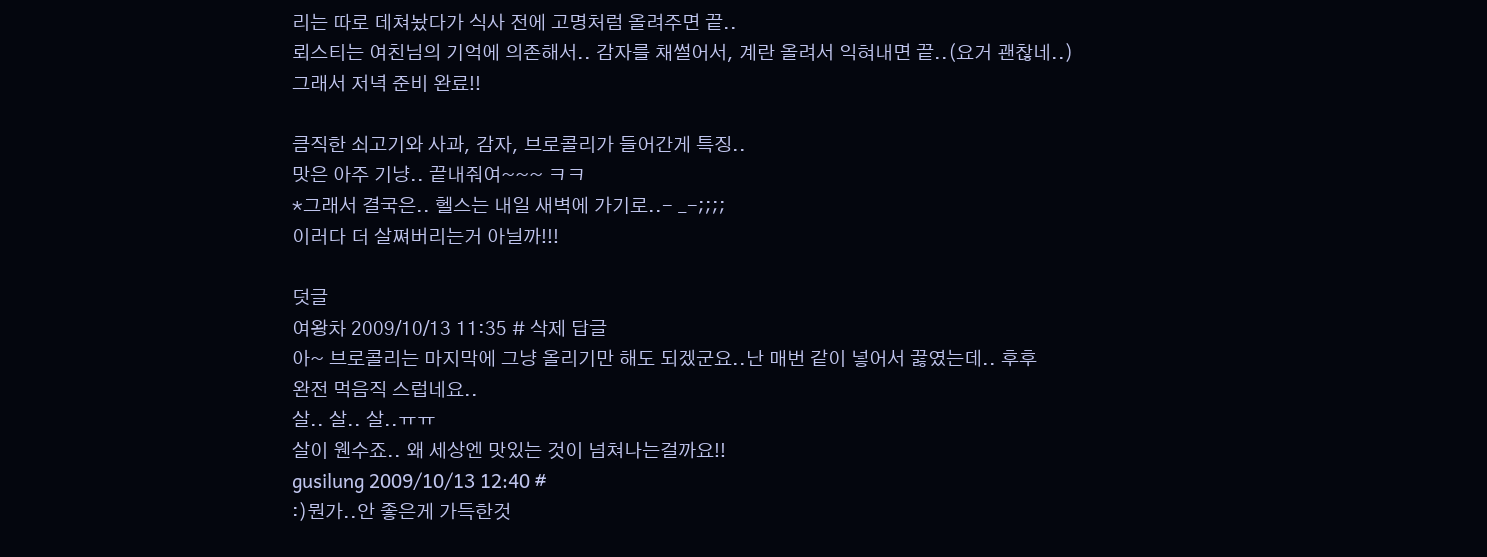리는 따로 데쳐놨다가 식사 전에 고명처럼 올려주면 끝..
뢰스티는 여친님의 기억에 의존해서.. 감자를 채썰어서, 계란 올려서 익혀내면 끝..(요거 괜찮네..)
그래서 저녁 준비 완료!!

큼직한 쇠고기와 사과, 감자, 브로콜리가 들어간게 특징..
맛은 아주 기냥.. 끝내줘여~~~ ㅋㅋ
*그래서 결국은.. 헬스는 내일 새벽에 가기로..- _-;;;;
이러다 더 살쪄버리는거 아닐까!!!

덧글
여왕차 2009/10/13 11:35 # 삭제 답글
아~ 브로콜리는 마지막에 그냥 올리기만 해도 되겠군요..난 매번 같이 넣어서 끓였는데.. 후후
완전 먹음직 스럽네요..
살.. 살.. 살..ㅠㅠ
살이 웬수죠.. 왜 세상엔 맛있는 것이 넘쳐나는걸까요!!
gusilung 2009/10/13 12:40 #
:)뭔가..안 좋은게 가득한것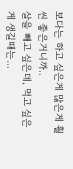보다는 하고 싶은게 많은게 훨씬 좋은거니까..
살을 빼고 싶은데, 먹고 싶은게 생길때는...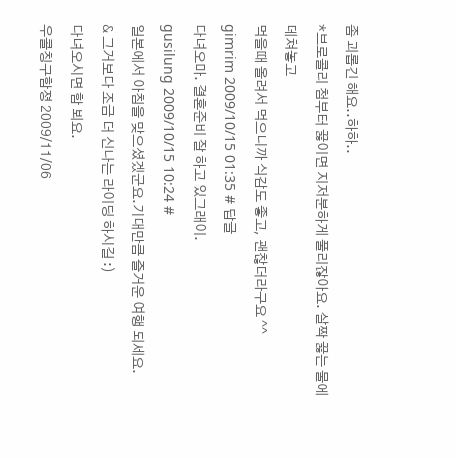좀 괴롭긴 해요..하하..
*브로콜리 첨부터 끓이면 지저분하게 풀리잖아요. 살짝 끓는 물에 데쳐놓고
먹을때 올려서 먹으니까 식감도 좋고, 괜찮더라구요 ^^
gimrim 2009/10/15 01:35 # 답글
다녀오마. 결혼준비 잘 하고 있그래이.
gusilung 2009/10/15 10:24 #
일본에서 아침을 맞으셨겠군요.기대만큼 즐거운 여행 되세요.
& 그거보다 조금 더 신나는 라이딩 하시길 :)
다녀오시면 함 뵈요.
우콜칭구함졍 2009/11/06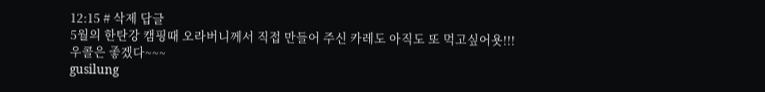12:15 # 삭제 답글
5월의 한탄강 캠핑때 오라버니께서 직접 만들어 주신 카레도 아직도 또 먹고싶어욧!!! 우콜은 좋겠다~~~
gusilung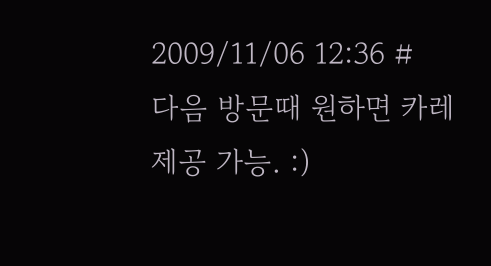2009/11/06 12:36 #
다음 방문때 원하면 카레 제공 가능. :)